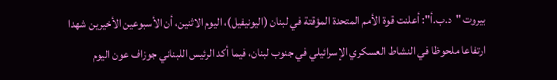بيروت "د.ب.أ": أعلنت قوة الأمم المتحدة المؤقتة في لبنان (اليونيفيل)، اليوم الاثنين، أن الأسبوعين الأخيرين شهدا ارتفاعا ملحوظا في النشاط العسكري الإسرائيلي في جنوب لبنان، فيما أكد الرئيس اللبناني جوزاف عون اليوم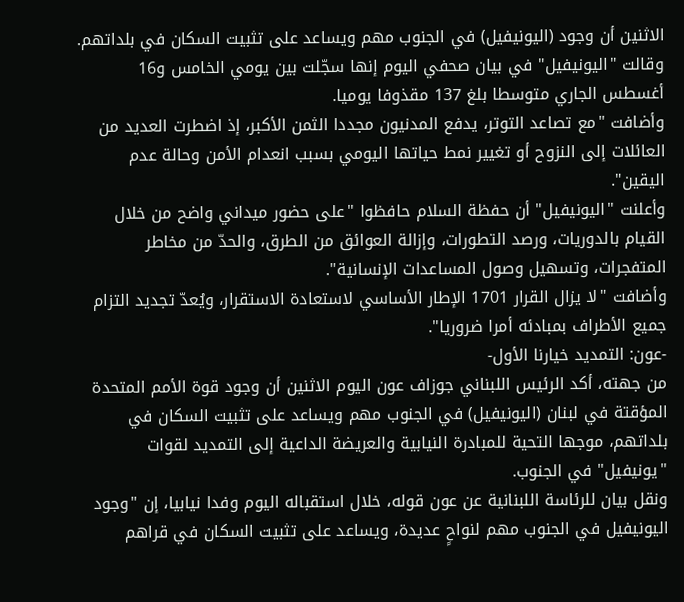الاثنين أن وجود (اليونيفيل) في الجنوب مهم ويساعد على تثبيت السكان في بلداتهم.
وقالت "اليونيفيل" في بيان صحفي اليوم إنها سجّلت بين يومي الخامس و16 أغسطس الجاري متوسطا بلغ 137 مقذوفا يوميا.
وأضافت "مع تصاعد التوتر، يدفع المدنيون مجددا الثمن الأكبر، إذ اضطرت العديد من العائلات إلى النزوح أو تغيير نمط حياتها اليومي بسبب انعدام الأمن وحالة عدم اليقين".
وأعلنت "اليونيفيل" أن حفظة السلام حافظوا "على حضور ميداني واضح من خلال القيام بالدوريات، ورصد التطورات، وإزالة العوائق من الطرق، والحدّ من مخاطر المتفجرات، وتسهيل وصول المساعدات الإنسانية".
وأضافت "لا يزال القرار 1701 الإطار الأساسي لاستعادة الاستقرار، ويُعدّ تجديد التزام جميع الأطراف بمبادئه أمرا ضروريا".
-عون: التمديد خيارنا الأول-
من جهته، أكد الرئيس اللبناني جوزاف عون اليوم الاثنين أن وجود قوة الأمم المتحدة المؤقتة في لبنان (اليونيفيل) في الجنوب مهم ويساعد على تثبيت السكان في بلداتهم، موجها التحية للمبادرة النيابية والعريضة الداعية إلى التمديد لقوات "يونيفيل" في الجنوب.
ونقل بيان للرئاسة اللبنانية عن عون قوله، خلال استقباله اليوم وفدا نيابيا، إن "وجود اليونيفيل في الجنوب مهم لنواحٍ عديدة، ويساعد على تثبيت السكان في قراهم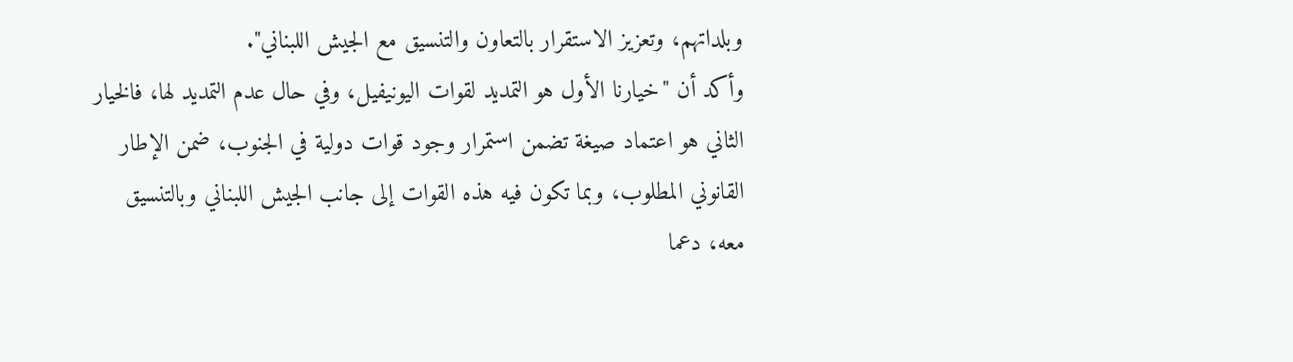وبلداتهم، وتعزيز الاستقرار بالتعاون والتنسيق مع الجيش اللبناني".
وأكد أن "خيارنا الأول هو التمديد لقوات اليونيفيل، وفي حال عدم التمديد لها، فالخيار الثاني هو اعتماد صيغة تضمن استمرار وجود قوات دولية في الجنوب، ضمن الإطار القانوني المطلوب، وبما تكون فيه هذه القوات إلى جانب الجيش اللبناني وبالتنسيق معه، دعما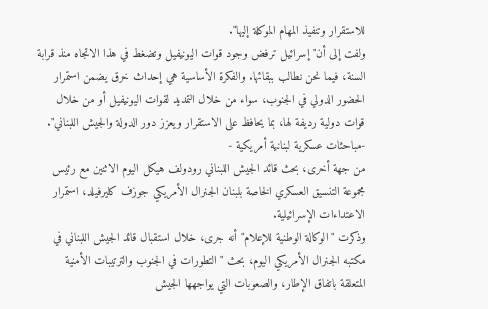للاستقرار وتنفيذ المهام الموكلة إليها".
ولفت إلى أن" إسرائيل ترفض وجود قوات اليونيفيل وتضغط في هذا الاتجاه منذ قرابة السنة، فيما نحن نطالب ببقائها. والفكرة الأساسية هي إحداث خرق يضمن استمرار الحضور الدولي في الجنوب، سواء من خلال التمديد لقوات اليونيفيل أو من خلال قوات دولية رديفة لها، بما يحافظ على الاستقرار ويعزز دور الدولة والجيش اللبناني".
-مباحثات عسكرية لبنانية أمريكية -
من جهة أخرى، بحث قائد الجيش اللبناني رودولف هيكل اليوم الاثنين مع رئيس مجموعة التنسيق العسكري الخاصة بلبنان الجنرال الأمريكي جوزف كليرفيلد، استمرار الاعتداءات الإسرائيلية.
وذكرت "الوكالة الوطنية للإعلام" أنه جرى، خلال استقبال قائد الجيش اللبناني في مكتبه الجنرال الأمريكي اليوم، بحث "التطورات في الجنوب والترتيبات الأمنية المتعلقة باتفاق الإطار، والصعوبات التي يواجهها الجيش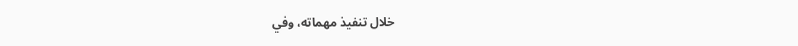خلال تنفيذ مهماته، وفي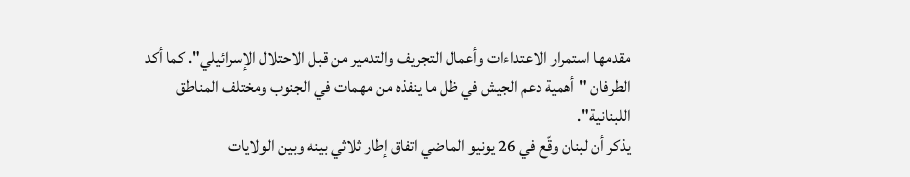مقدمها استمرار الاعتداءات وأعمال التجريف والتدمير من قبل الاحتلال الإسرائيلي". كما أكد الطرفان "أهمية دعم الجيش في ظل ما ينفذه من مهمات في الجنوب ومختلف المناطق اللبنانية".
يذكر أن لبنان وقّع في 26 يونيو الماضي اتفاق إطار ثلاثي بينه وبين الولايات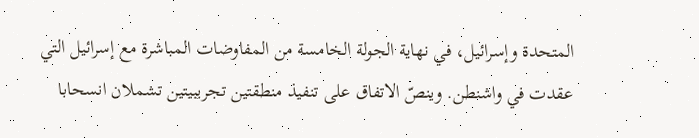المتحدة وإسرائيل، في نهاية الجولة الخامسة من المفاوضات المباشرة مع إسرائيل التي عقدت في واشنطن. وينصّ الاتفاق على تنفيذ منطقتين تجريبيتين تشملان انسحابا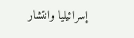إسرائيليا وانتشار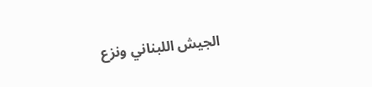الجيش اللبناني ونزع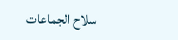سلاح الجماعات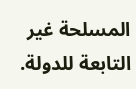المسلحة غير التابعة للدولة.